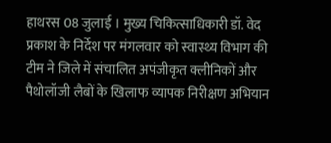हाथरस 08 जुलाई । मुख्य चिकित्साधिकारी डॉ. वेद प्रकाश के निर्देश पर मंगलवार को स्वास्थ्य विभाग की टीम ने जिले में संचालित अपंजीकृत क्लीनिकों और पैथोलॉजी लैबों के खिलाफ व्यापक निरीक्षण अभियान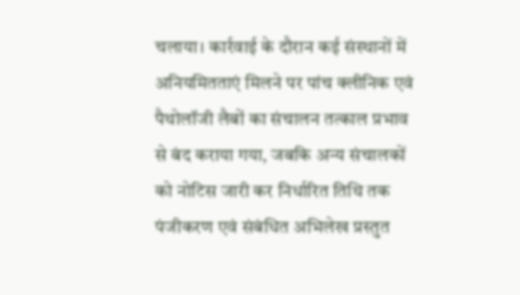चलाया। कार्रवाई के दौरान कई संस्थानों में अनियमितताएं मिलने पर पांच क्लीनिक एवं पैथोलॉजी लैबों का संचालन तत्काल प्रभाव से बंद कराया गया, जबकि अन्य संचालकों को नोटिस जारी कर निर्धारित तिथि तक पंजीकरण एवं संबंधित अभिलेख प्रस्तुत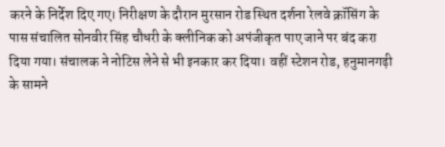करने के निर्देश दिए गए। निरीक्षण के दौरान मुरसान रोड स्थित दर्शना रेलवे क्रॉसिंग के पास संचालित सोनवीर सिंह चौधरी के क्लीनिक को अपंजीकृत पाए जाने पर बंद करा दिया गया। संचालक ने नोटिस लेने से भी इनकार कर दिया। वहीं स्टेशन रोड, हनुमानगढ़ी के सामने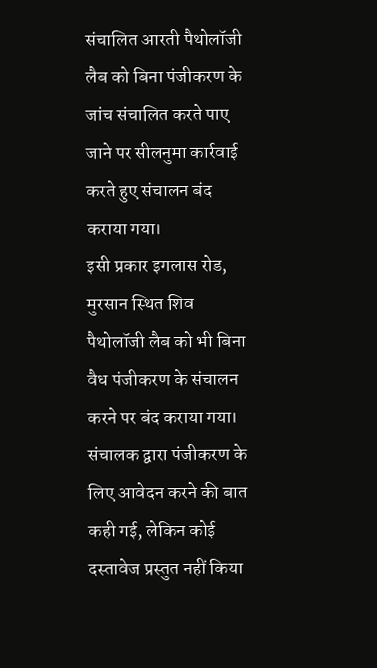संचालित आरती पैथोलॉजी लैब को बिना पंजीकरण के जांच संचालित करते पाए जाने पर सीलनुमा कार्रवाई करते हुए संचालन बंद कराया गया।
इसी प्रकार इगलास रोड, मुरसान स्थित शिव पैथोलॉजी लैब को भी बिना वैध पंजीकरण के संचालन करने पर बंद कराया गया। संचालक द्वारा पंजीकरण के लिए आवेदन करने की बात कही गई, लेकिन कोई दस्तावेज प्रस्तुत नहीं किया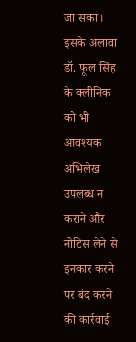जा सका। इसके अलावा डॉ. फूल सिंह के क्लीनिक को भी आवश्यक अभिलेख उपलब्ध न कराने और नोटिस लेने से इनकार करने पर बंद करने की कार्रवाई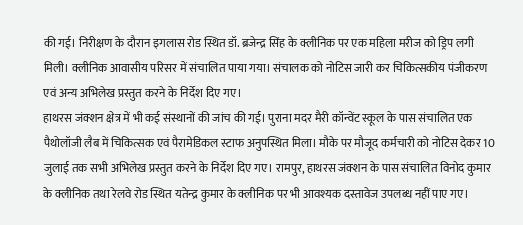की गई। निरीक्षण के दौरान इगलास रोड स्थित डॉ. ब्रजेन्द्र सिंह के क्लीनिक पर एक महिला मरीज को ड्रिप लगी मिली। क्लीनिक आवासीय परिसर में संचालित पाया गया। संचालक को नोटिस जारी कर चिकित्सकीय पंजीकरण एवं अन्य अभिलेख प्रस्तुत करने के निर्देश दिए गए।
हाथरस जंक्शन क्षेत्र में भी कई संस्थानों की जांच की गई। पुराना मदर मैरी कॉन्वेंट स्कूल के पास संचालित एक पैथोलॉजी लैब में चिकित्सक एवं पैरामेडिकल स्टाफ अनुपस्थित मिला। मौके पर मौजूद कर्मचारी को नोटिस देकर 10 जुलाई तक सभी अभिलेख प्रस्तुत करने के निर्देश दिए गए। रामपुर, हाथरस जंक्शन के पास संचालित विनोद कुमार के क्लीनिक तथा रेलवे रोड स्थित यतेन्द्र कुमार के क्लीनिक पर भी आवश्यक दस्तावेज उपलब्ध नहीं पाए गए।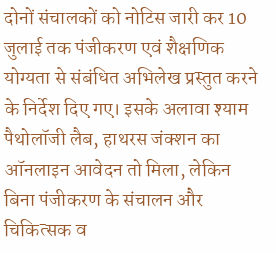दोनों संचालकों को नोटिस जारी कर 10 जुलाई तक पंजीकरण एवं शैक्षणिक योग्यता से संबंधित अभिलेख प्रस्तुत करने के निर्देश दिए गए। इसके अलावा श्याम पैथोलॉजी लैब, हाथरस जंक्शन का ऑनलाइन आवेदन तो मिला, लेकिन बिना पंजीकरण के संचालन और चिकित्सक व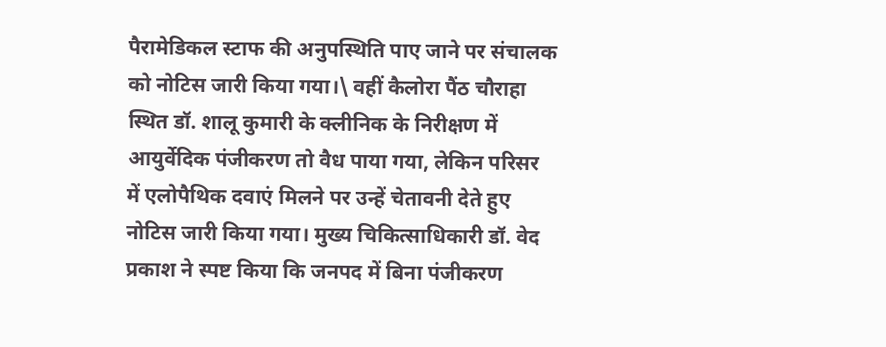पैरामेडिकल स्टाफ की अनुपस्थिति पाए जाने पर संचालक को नोटिस जारी किया गया।\ वहीं कैलोरा पैंठ चौराहा स्थित डॉ. शालू कुमारी के क्लीनिक के निरीक्षण में आयुर्वेदिक पंजीकरण तो वैध पाया गया, लेकिन परिसर में एलोपैथिक दवाएं मिलने पर उन्हें चेतावनी देते हुए नोटिस जारी किया गया। मुख्य चिकित्साधिकारी डॉ. वेद प्रकाश ने स्पष्ट किया कि जनपद में बिना पंजीकरण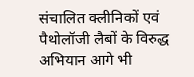संचालित क्लीनिकों एवं पैथोलॉजी लैबों के विरुद्ध अभियान आगे भी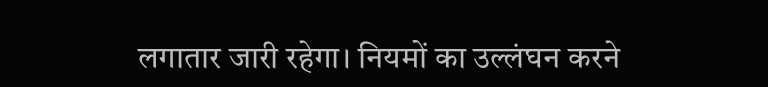लगातार जारी रहेगा। नियमों का उल्लंघन करने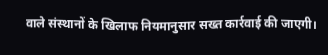वाले संस्थानों के खिलाफ नियमानुसार सख्त कार्रवाई की जाएगी।